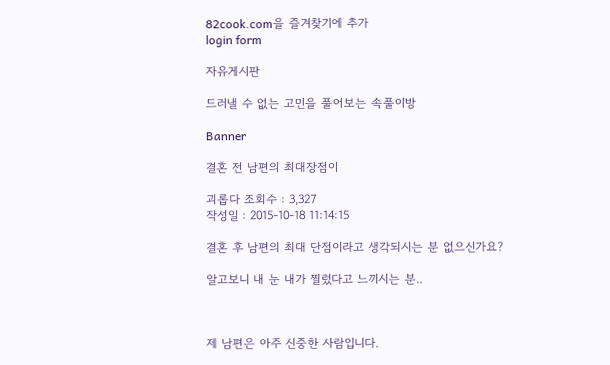82cook.com을 즐겨찾기에 추가
login form

자유게시판

드러낼 수 없는 고민을 풀어보는 속풀이방

Banner

결혼 전 남편의 최대장점이

괴롭다 조회수 : 3,327
작성일 : 2015-10-18 11:14:15

결혼 후 남편의 최대 단점이라고 생각되시는 분 없으신가요?

알고보니 내 눈 내가 찔렀다고 느끼시는 분..



제 남편은 아주 신중한 사람입니다.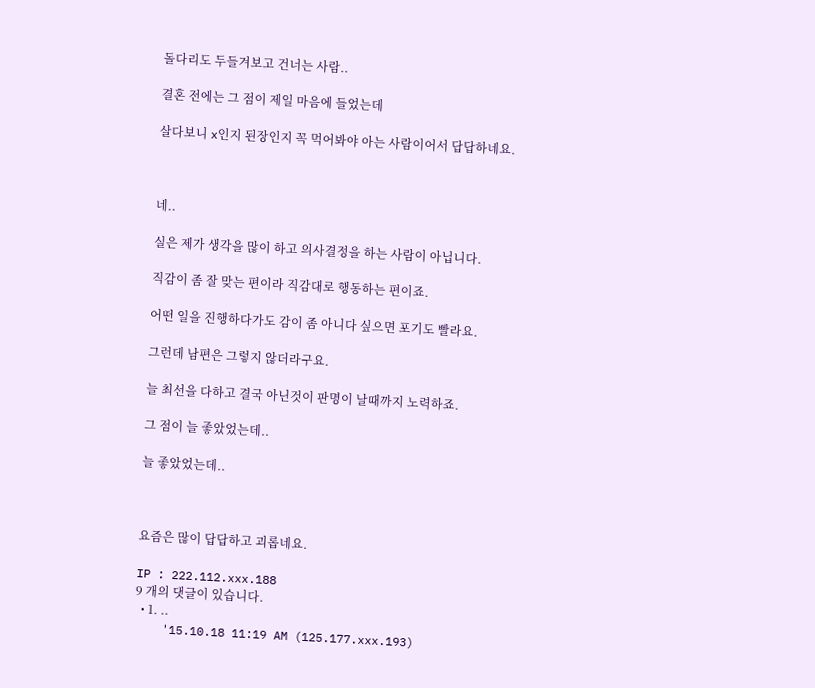돌다리도 두들겨보고 건너는 사람..

결혼 전에는 그 점이 제일 마음에 들었는데

살다보니 x인지 된장인지 꼭 먹어봐야 아는 사람이어서 답답하네요.



네..

실은 제가 생각을 많이 하고 의사결정을 하는 사람이 아닙니다.

직감이 좀 잘 맞는 편이라 직감대로 행동하는 편이죠.

어떤 일을 진행하다가도 감이 좀 아니다 싶으면 포기도 빨라요.

그런데 남편은 그렇지 않더라구요.

늘 최선을 다하고 결국 아닌것이 판명이 날때까지 노력하죠.

그 점이 늘 좋았었는데..

늘 좋았었는데..



요즘은 많이 답답하고 괴롭네요.

IP : 222.112.xxx.188
9 개의 댓글이 있습니다.
  • 1. ..
    '15.10.18 11:19 AM (125.177.xxx.193)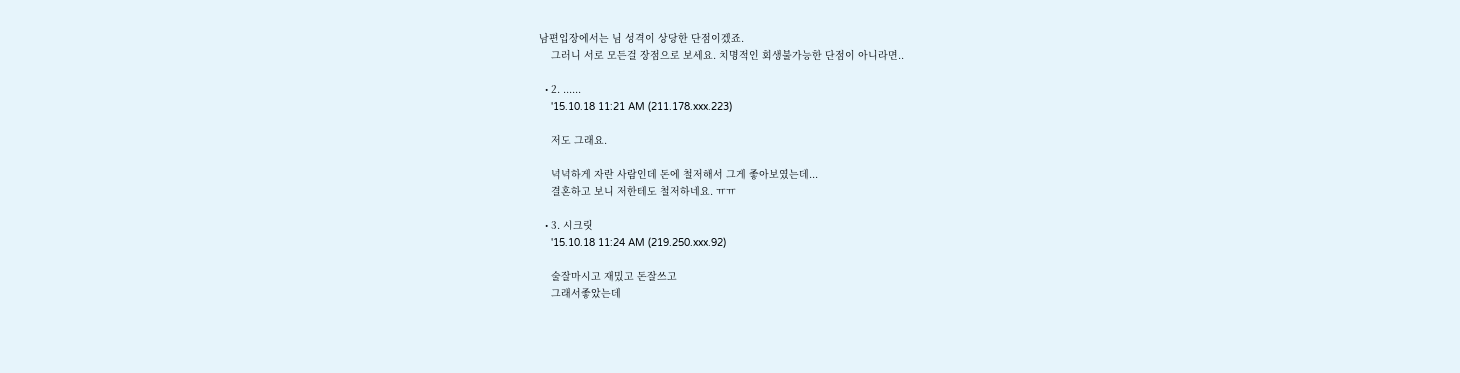남편입장에서는 님 성격이 상당한 단점이겠죠.
    그러니 서로 모든걸 장점으로 보세요. 치명적인 회생불가능한 단점이 아니라면..

  • 2. ......
    '15.10.18 11:21 AM (211.178.xxx.223)

    저도 그래요.

    넉넉하게 자란 사람인데 돈에 철저해서 그게 좋아보였는데...
    결혼하고 보니 저한테도 철저하네요. ㅠㅠ

  • 3. 시크릿
    '15.10.18 11:24 AM (219.250.xxx.92)

    술잘마시고 재밌고 돈잘쓰고
    그래서좋았는데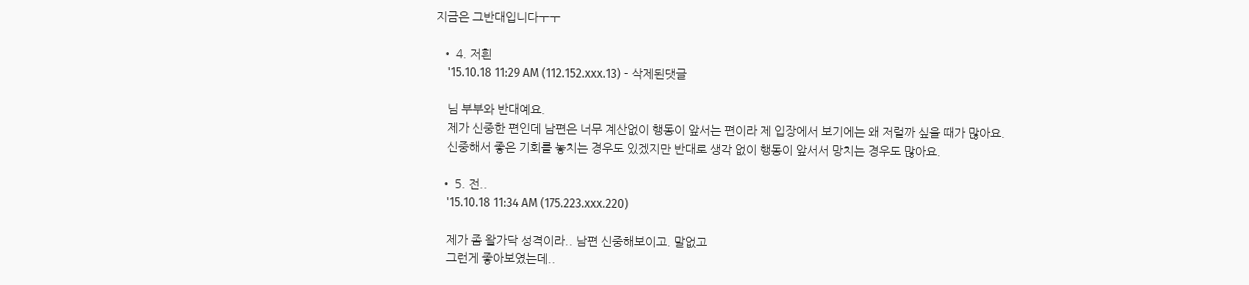지금은 그반대입니다ㅜㅜ

  • 4. 저흰
    '15.10.18 11:29 AM (112.152.xxx.13) - 삭제된댓글

    님 부부와 반대예요.
    제가 신중한 편인데 남편은 너무 계산없이 행동이 앞서는 편이라 제 입장에서 보기에는 왜 저럴까 싶을 때가 많아요.
    신중해서 좋은 기회를 놓치는 경우도 있겠지만 반대로 생각 없이 행동이 앞서서 망치는 경우도 많아요.

  • 5. 전..
    '15.10.18 11:34 AM (175.223.xxx.220)

    제가 좀 왈가닥 성격이라.. 남편 신중해보이고. 말없고
    그런게 좋아보였는데..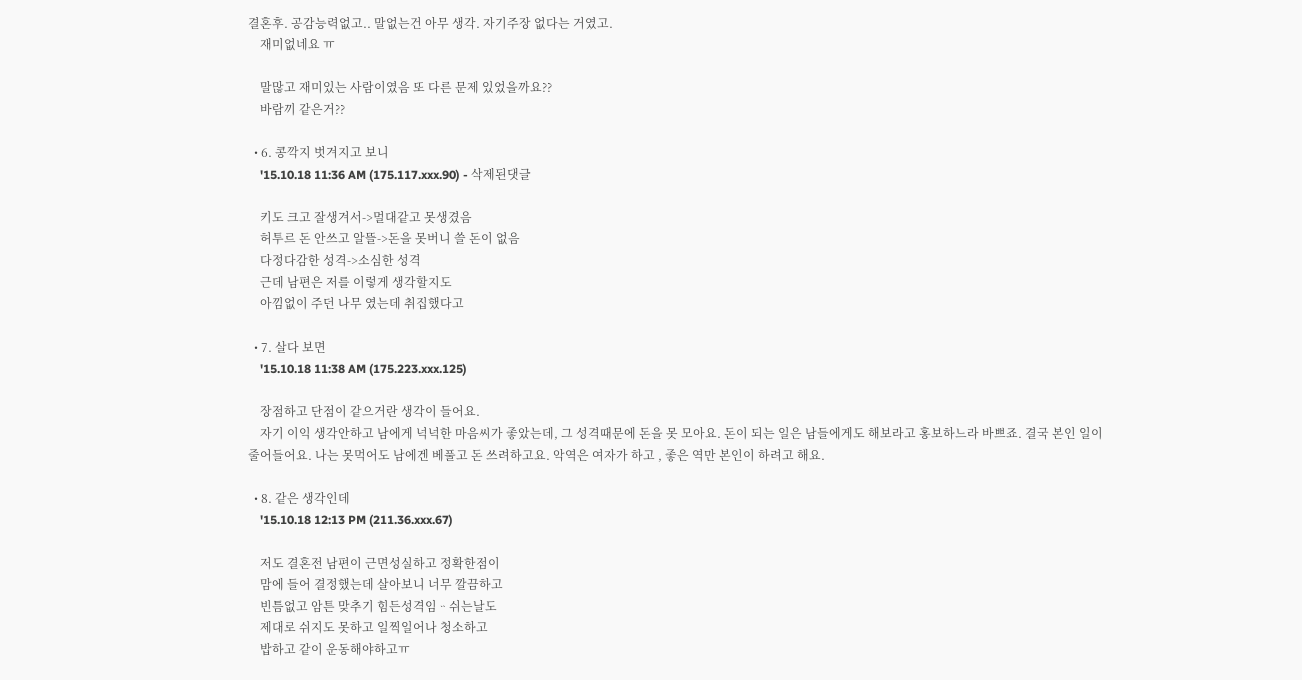결혼후. 공감능력없고.. 말없는건 아무 생각. 자기주장 없다는 거였고.
    재미없네요 ㅠ

    말많고 재미있는 사람이였음 또 다른 문제 있었을까요??
    바람끼 같은거??

  • 6. 콩깍지 벗겨지고 보니
    '15.10.18 11:36 AM (175.117.xxx.90) - 삭제된댓글

    키도 크고 잘생겨서->멀대같고 못생겼음
    허투르 돈 안쓰고 알뜰->돈을 못버니 쓸 돈이 없음
    다정다감한 성격->소심한 성격
    근데 남편은 저를 이렇게 생각할지도
    아낌없이 주던 나무 였는데 취집했다고

  • 7. 살다 보면
    '15.10.18 11:38 AM (175.223.xxx.125)

    장점하고 단점이 같으거란 생각이 들어요.
    자기 이익 생각안하고 남에게 넉넉한 마음씨가 좋았는데, 그 성격때문에 돈을 못 모아요. 돈이 되는 일은 남들에게도 해보라고 홍보하느라 바쁘죠. 결국 본인 일이 줄어들어요. 나는 못먹어도 남에겐 베풀고 돈 쓰려하고요. 악역은 여자가 하고 , 좋은 역만 본인이 하려고 해요.

  • 8. 같은 생각인데
    '15.10.18 12:13 PM (211.36.xxx.67)

    저도 결혼전 남편이 근면성실하고 정확한점이
    맘에 들어 결정했는데 살아보니 너무 깔끔하고
    빈틈없고 암튼 맞추기 힘든성격임ᆢ쉬는날도
    제대로 쉬지도 못하고 일찍일어나 청소하고
    밥하고 같이 운동해야하고ㅠ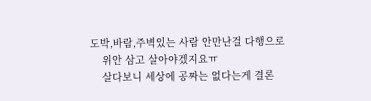도박,바람,주벽있는 사람 안만난걸 다행으로
    위안 삼고 살아야겠지요ㅠ
    살다보니 세상에 공짜는 없다는게 결론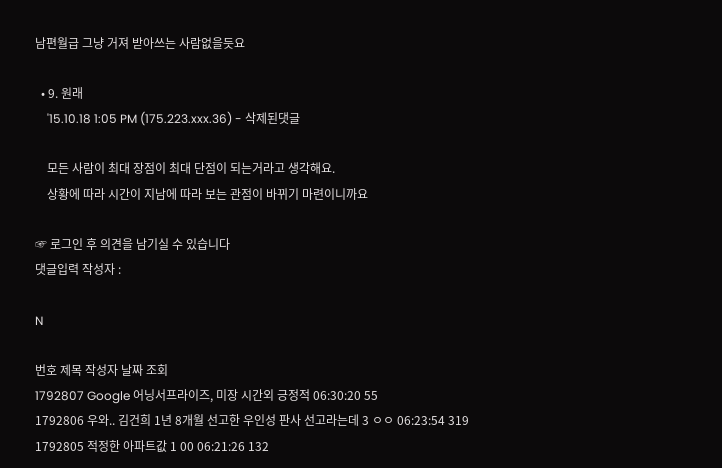남편월급 그냥 거져 받아쓰는 사람없을듯요

  • 9. 원래
    '15.10.18 1:05 PM (175.223.xxx.36) - 삭제된댓글

    모든 사람이 최대 장점이 최대 단점이 되는거라고 생각해요.
    상황에 따라 시간이 지남에 따라 보는 관점이 바뀌기 마련이니까요

☞ 로그인 후 의견을 남기실 수 있습니다
댓글입력 작성자 :

N

번호 제목 작성자 날짜 조회
1792807 Google 어닝서프라이즈, 미장 시간외 긍정적 06:30:20 55
1792806 우와.. 김건희 1년 8개월 선고한 우인성 판사 선고라는데 3 ㅇㅇ 06:23:54 319
1792805 적정한 아파트값 1 00 06:21:26 132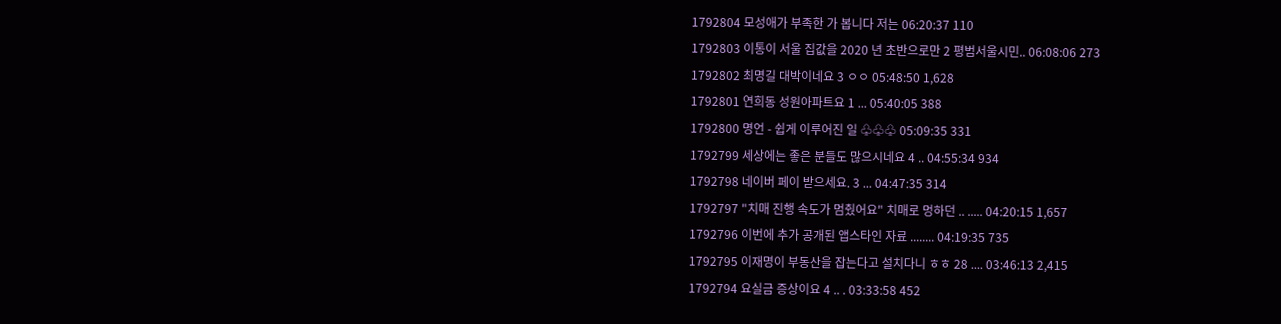1792804 모성애가 부족한 가 봅니다 저는 06:20:37 110
1792803 이통이 서울 집값을 2020 년 초반으로만 2 평범서울시민.. 06:08:06 273
1792802 최명길 대박이네요 3 ㅇㅇ 05:48:50 1,628
1792801 연희동 성원아파트요 1 ... 05:40:05 388
1792800 명언 - 쉽게 이루어진 일 ♧♧♧ 05:09:35 331
1792799 세상에는 좋은 분들도 많으시네요 4 .. 04:55:34 934
1792798 네이버 페이 받으세요. 3 ... 04:47:35 314
1792797 "치매 진행 속도가 멈췄어요" 치매로 멍하던 .. ..... 04:20:15 1,657
1792796 이번에 추가 공개된 앱스타인 자료 ........ 04:19:35 735
1792795 이재명이 부동산을 잡는다고 설치다니 ㅎㅎ 28 .... 03:46:13 2,415
1792794 요실금 증상이요 4 .. . 03:33:58 452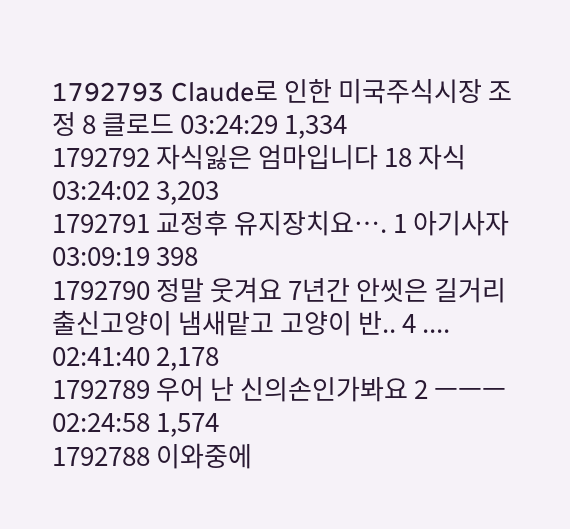1792793 Claude로 인한 미국주식시장 조정 8 클로드 03:24:29 1,334
1792792 자식잃은 엄마입니다 18 자식 03:24:02 3,203
1792791 교정후 유지장치요…. 1 아기사자 03:09:19 398
1792790 정말 웃겨요 7년간 안씻은 길거리 출신고양이 냄새맡고 고양이 반.. 4 .... 02:41:40 2,178
1792789 우어 난 신의손인가봐요 2 ㅡㅡㅡ 02:24:58 1,574
1792788 이와중에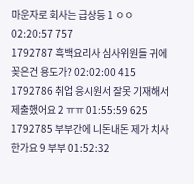마운자로 회사는 급상등 1 ㅇㅇ 02:20:57 757
1792787 흑백요리사 심사위원들 귀에꽂은건 용도가? 02:02:00 415
1792786 취업 응시원서 잘못 기재해서 제출했어요 2 ㅠㅠ 01:55:59 625
1792785 부부간에 니돈내돈 제가 치사한가요 9 부부 01:52:32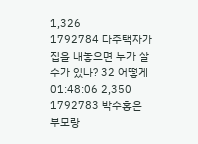1,326
1792784 다주택자가 집을 내놓으면 누가 살 수가 있나? 32 어떻게 01:48:06 2,350
1792783 박수홍은 부모랑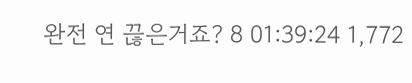완전 연 끊은거죠? 8 01:39:24 1,772